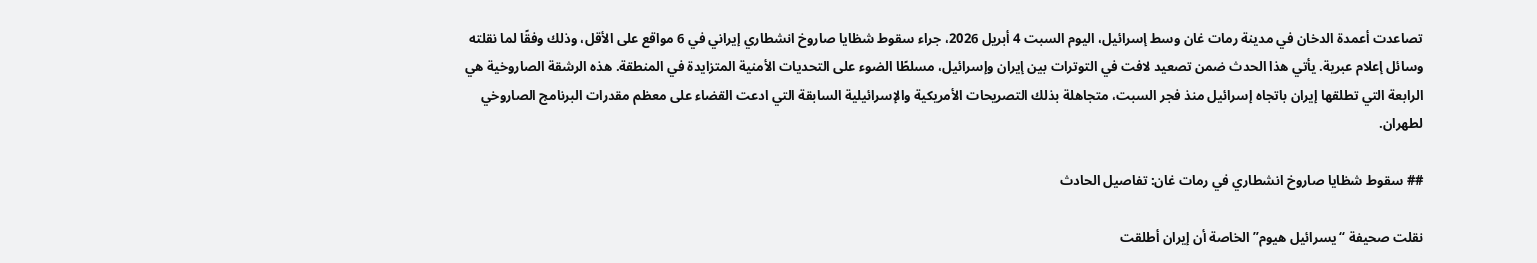تصاعدت أعمدة الدخان في مدينة رمات غان وسط إسرائيل، اليوم السبت 4 أبريل 2026، جراء سقوط شظايا صاروخ انشطاري إيراني في 6 مواقع على الأقل، وذلك وفقًا لما نقلته وسائل إعلام عبرية. يأتي هذا الحدث ضمن تصعيد لافت في التوترات بين إيران وإسرائيل، مسلطًا الضوء على التحديات الأمنية المتزايدة في المنطقة. هذه الرشقة الصاروخية هي الرابعة التي تطلقها إيران باتجاه إسرائيل منذ فجر السبت، متجاهلة بذلك التصريحات الأمريكية والإسرائيلية السابقة التي ادعت القضاء على معظم مقدرات البرنامج الصاروخي لطهران.

## سقوط شظايا صاروخ انشطاري في رمات غان: تفاصيل الحادث

نقلت صحيفة “يسرائيل هيوم” الخاصة أن إيران أطلقت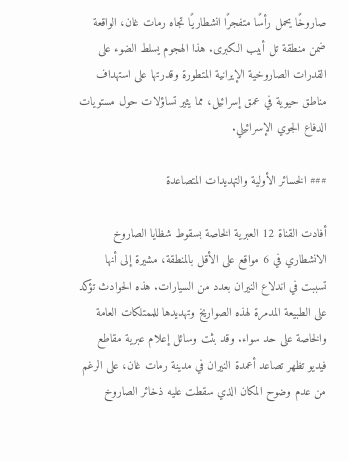صاروخًا يحمل رأسًا متفجرًا انشطاريًا تجاه رمات غان، الواقعة ضمن منطقة تل أبيب الكبرى. هذا الهجوم يسلط الضوء على القدرات الصاروخية الإيرانية المتطورة وقدرتها على استهداف مناطق حيوية في عمق إسرائيل، مما يثير تساؤلات حول مستويات الدفاع الجوي الإسرائيلي.

### الخسائر الأولية والتهديدات المتصاعدة

أفادت القناة 12 العبرية الخاصة بسقوط شظايا الصاروخ الانشطاري في 6 مواقع على الأقل بالمنطقة، مشيرة إلى أنها تسببت في اندلاع النيران بعدد من السيارات. هذه الحوادث تؤكد على الطبيعة المدمرة لهذه الصواريخ وتهديدها للممتلكات العامة والخاصة على حد سواء. وقد بثت وسائل إعلام عبرية مقاطع فيديو تظهر تصاعد أعمدة النيران في مدينة رمات غان، على الرغم من عدم وضوح المكان الذي سقطت عليه ذخائر الصاروخ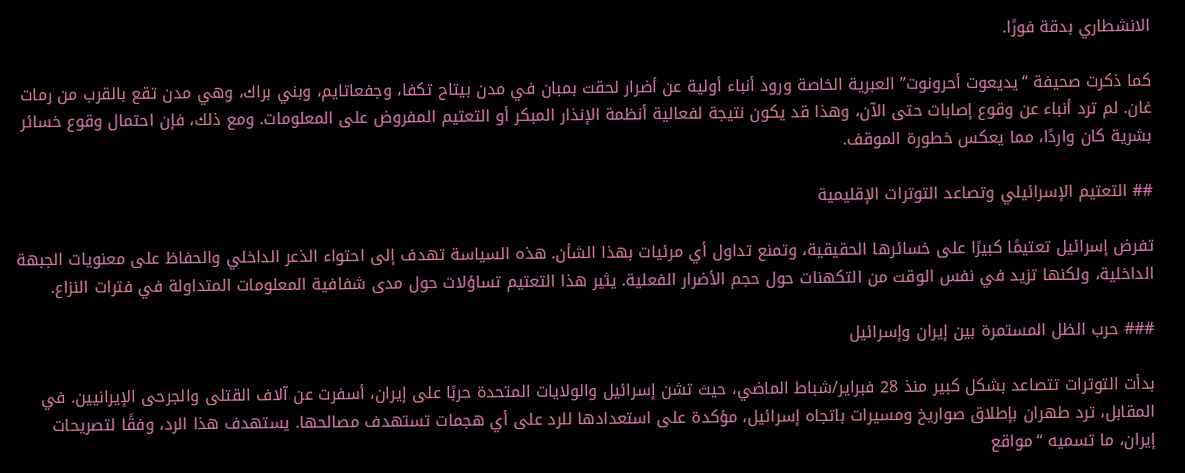الانشطاري بدقة فورًا.

كما ذكرت صحيفة “يديعوت أحرونوت” العبرية الخاصة ورود أنباء أولية عن أضرار لحقت بمبان في مدن بيتاح تكفا، وجفعاتايم، وبني براك، وهي مدن تقع بالقرب من رمات غان. لم ترد أنباء عن وقوع إصابات حتى الآن، وهذا قد يكون نتيجة لفعالية أنظمة الإنذار المبكر أو التعتيم المفروض على المعلومات. ومع ذلك، فإن احتمال وقوع خسائر بشرية كان واردًا، مما يعكس خطورة الموقف.

## التعتيم الإسرائيلي وتصاعد التوترات الإقليمية

تفرض إسرائيل تعتيمًا كبيرًا على خسائرها الحقيقية، وتمنع تداول أي مرئيات بهذا الشأن. هذه السياسة تهدف إلى احتواء الذعر الداخلي والحفاظ على معنويات الجبهة الداخلية، ولكنها تزيد في نفس الوقت من التكهنات حول حجم الأضرار الفعلية. يثير هذا التعتيم تساؤلات حول مدى شفافية المعلومات المتداولة في فترات النزاع.

### حرب الظل المستمرة بين إيران وإسرائيل

بدأت التوترات تتصاعد بشكل كبير منذ 28 فبراير/شباط الماضي، حيث تشن إسرائيل والولايات المتحدة حربًا على إيران، أسفرت عن آلاف القتلى والجرحى الإيرانيين. في المقابل، ترد طهران بإطلاق صواريخ ومسيرات باتجاه إسرائيل، مؤكدة على استعدادها للرد على أي هجمات تستهدف مصالحها. يستهدف هذا الرد، وفقًا لتصريحات إيران، ما تسميه “مواقع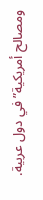ومصالح أمريكية” في دول عربية.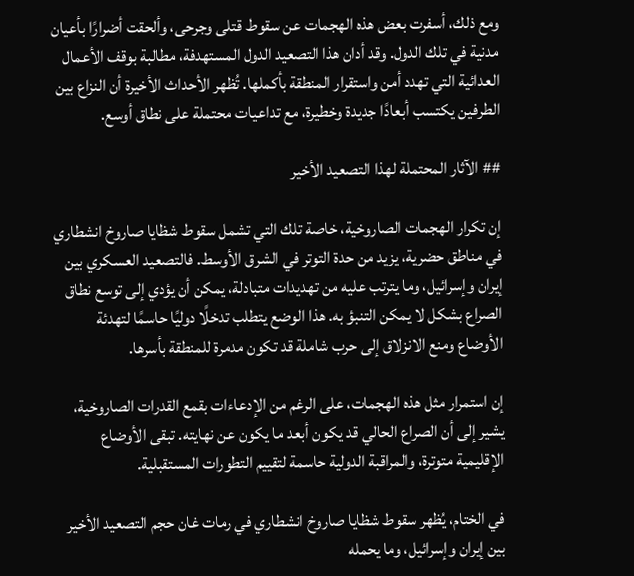ومع ذلك، أسفرت بعض هذه الهجمات عن سقوط قتلى وجرحى، وألحقت أضرارًا بأعيان مدنية في تلك الدول. وقد أدان هذا التصعيد الدول المستهدفة، مطالبة بوقف الأعمال العدائية التي تهدد أمن واستقرار المنطقة بأكملها. تُظهر الأحداث الأخيرة أن النزاع بين الطرفين يكتسب أبعادًا جديدة وخطيرة، مع تداعيات محتملة على نطاق أوسع.

## الآثار المحتملة لهذا التصعيد الأخير

إن تكرار الهجمات الصاروخية، خاصة تلك التي تشمل سقوط شظايا صاروخ انشطاري في مناطق حضرية، يزيد من حدة التوتر في الشرق الأوسط. فالتصعيد العسكري بين إيران وإسرائيل، وما يترتب عليه من تهديدات متبادلة، يمكن أن يؤدي إلى توسع نطاق الصراع بشكل لا يمكن التنبؤ به. هذا الوضع يتطلب تدخلًا دوليًا حاسمًا لتهدئة الأوضاع ومنع الانزلاق إلى حرب شاملة قد تكون مدمرة للمنطقة بأسرها.

إن استمرار مثل هذه الهجمات، على الرغم من الإدعاءات بقمع القدرات الصاروخية، يشير إلى أن الصراع الحالي قد يكون أبعد ما يكون عن نهايته. تبقى الأوضاع الإقليمية متوترة، والمراقبة الدولية حاسمة لتقييم التطورات المستقبلية.

في الختام، يُظهر سقوط شظايا صاروخ انشطاري في رمات غان حجم التصعيد الأخير بين إيران وإسرائيل، وما يحمله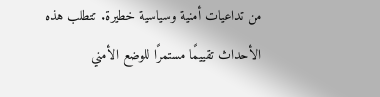من تداعيات أمنية وسياسية خطيرة. تتطلب هذه الأحداث تقييمًا مستمرًا للوضع الأمني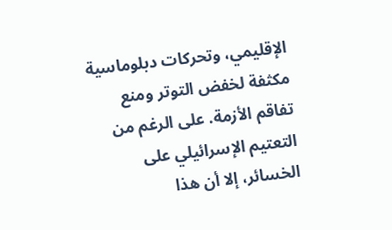الإقليمي، وتحركات دبلوماسية مكثفة لخفض التوتر ومنع تفاقم الأزمة. على الرغم من التعتيم الإسرائيلي على الخسائر، إلا أن هذا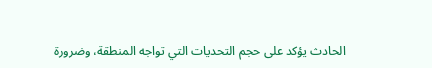الحادث يؤكد على حجم التحديات التي تواجه المنطقة، وضرورة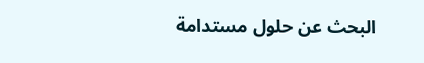البحث عن حلول مستدامة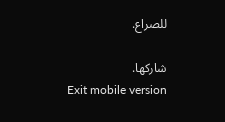للصراع.

شاركها.
Exit mobile version